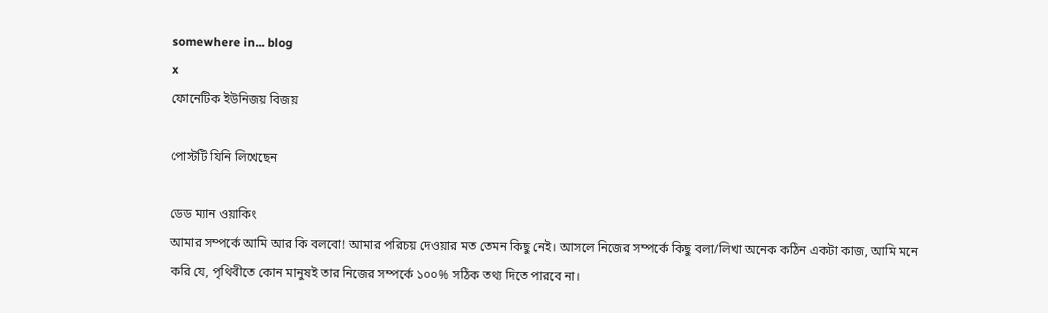somewhere in... blog
x
ফোনেটিক ইউনিজয় বিজয়

পোস্টটি যিনি লিখেছেন

ডেড ম্যান ওয়াকিং
আমার সম্পর্কে আমি আর কি বলবো! আমার পরিচয় দেওয়ার মত তেমন কিছু নেই। আসলে নিজের সম্পর্কে কিছু বলা/লিখা অনেক কঠিন একটা কাজ, আমি মনে করি যে, পৃথিবীতে কোন মানুষই তার নিজের সম্পর্কে ১০০% সঠিক তথ্য দিতে পারবে না।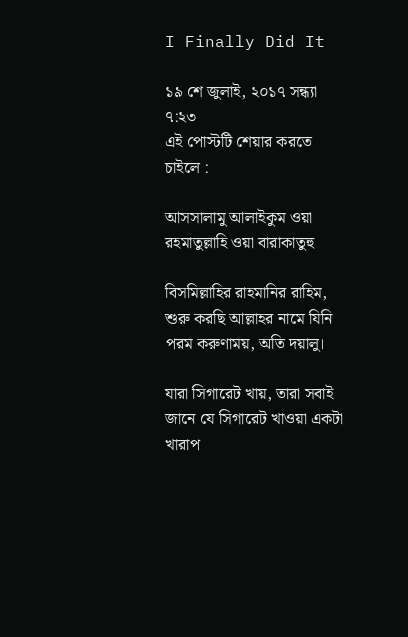I Finally Did It

১৯ শে জুলাই, ২০১৭ সন্ধ্যা ৭:২৩
এই পোস্টটি শেয়ার করতে চাইলে :

আসসালামু আলাইকুম ওয়া রহমাতুল্লাহি ওয়া বারাকাতুহু

বিসমিল্লাহির রাহমানির রাহিম,
শুরু করছি আল্লাহর নামে যিনি পরম করুণাময়, অতি দয়ালু।

যারা সিগারেট খায়, তারা সবাই জানে যে সিগারেট খাওয়া একটা খারাপ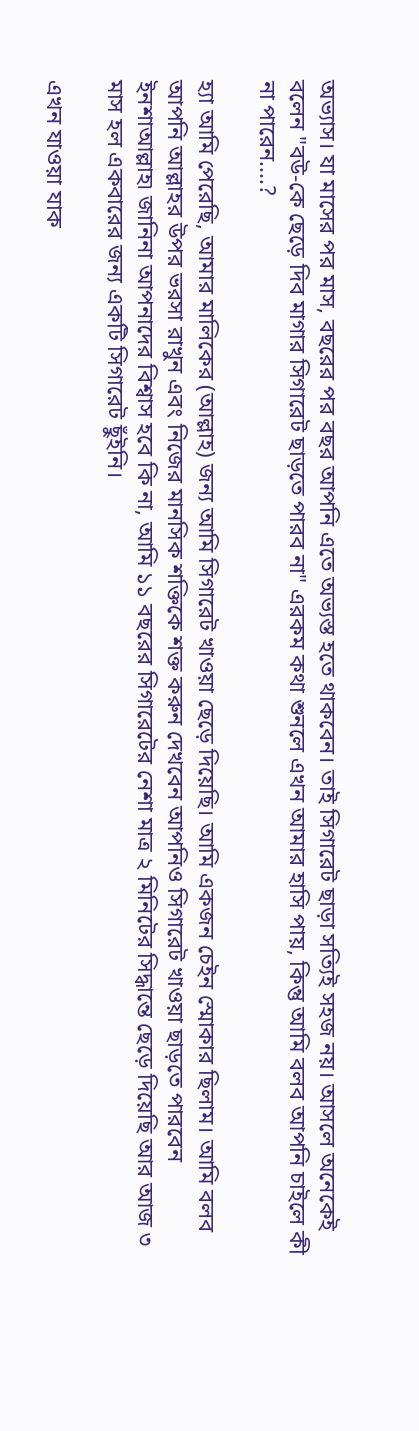অভ্যাস। যা মাসের পর মাস, বছরের পর বছর আপনি এতে অভ্যস্ত হতে থাকবেন। তাই সিগারেট ছাড়া সত্যিই সহজ নয়। আসলে অনেকেই বলেন "বউ-কে ছেড়ে দিব মাগার সিগারেট ছাড়তে পারব না" এরকম কথা শুনলে এখন আমার হাসি পায়, কিন্তু আমি বলব আপনি চাইলে কী না পারেন....?

হ্যা আমি পেরেছি, আমার মালিকের (আল্লাহ) জন্য আমি সিগারেট খাওয়া ছেড়ে দিয়েছি। আমি একজন চেইন স্মোকার ছিলাম। আমি বলব আপনি আল্লাহর উপর ভরসা রাখুন এবং নিজের মানসিক শক্তিকে শক্ত করুন দেখবেন আপনিও সিগারেট খাওয়া ছাড়তে পারবেন ইনশাআল্লাহ৷ জানিনা আপনাদের বিশ্বাস হবে কি না, আমি ১১ বছরের সিগারেটের নেশা মাত্র ২ মিনিটের সিদ্ধান্তে ছেড়ে দিয়েছি আর আজ ৩ মাস হল একবারের জন্য একটি সিগারেট ছুঁইনি।

এখন যাওয়া যাক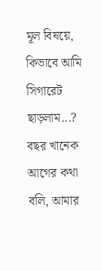মূল বিষয়ে, কিভাবে আমি সিগারেট ছাড়লাম...?
বছর খানেক আগের কথা বলি, আমার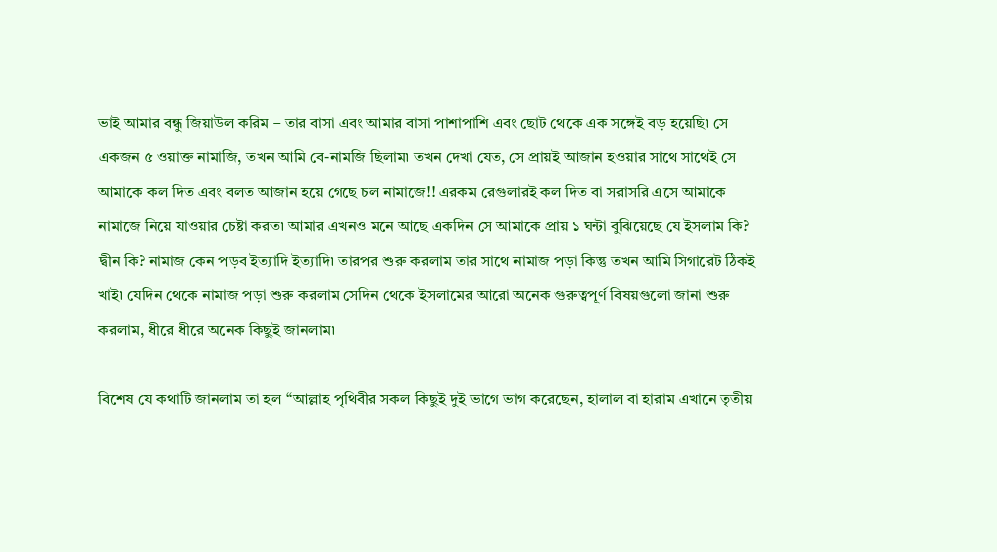ভাই আমার বন্ধু জিয়াউল করিম – তার বাসা এবং আমার বাসা পাশাপাশি এবং ছোট থেকে এক সঙ্গেই বড় হয়েছি৷ সে একজন ৫ ওয়াক্ত নামাজি, তখন আমি বে-নামজি ছিলাম৷ তখন দেখা যেত, সে প্রায়ই আজান হওয়ার সাথে সাথেই সে আমাকে কল দিত এবং বলত আজান হয়ে গেছে চল নামাজে!! এরকম রেগুলারই কল দিত বা সরাসরি এসে আমাকে নামাজে নিয়ে যাওয়ার চেষ্টা করত৷ আমার এখনও মনে আছে একদিন সে আমাকে প্রায় ১ ঘন্টা বুঝিয়েছে যে ইসলাম কি? দ্বীন কি? নামাজ কেন পড়ব ইত্যাদি ইত্যাদি৷ তারপর শুরু করলাম তার সাথে নামাজ পড়া কিন্তু তখন আমি সিগারেট ঠিকই খাই৷ যেদিন থেকে নামাজ পড়া শুরু করলাম সেদিন থেকে ইসলামের আরো অনেক গুরুত্বপূর্ণ বিষয়গুলো জানা শুরু করলাম, ধীরে ধীরে অনেক কিছুই জানলাম৷

বিশেষ যে কথাটি জানলাম তা হল “আল্লাহ পৃথিবীর সকল কিছুই দুই ভাগে ভাগ করেছেন, হালাল বা হারাম এখানে তৃতীয়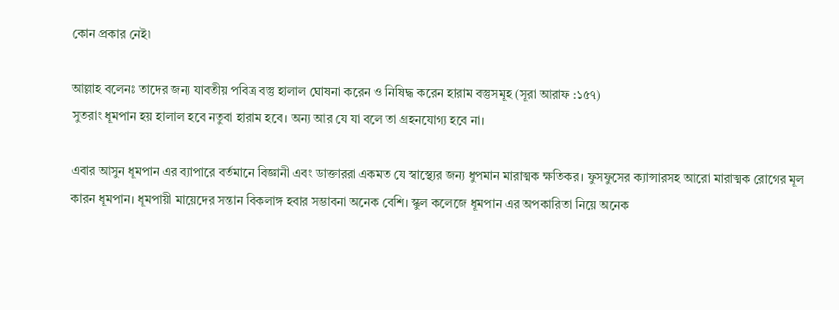কোন প্রকার নেই৷

আল্লাহ বলেনঃ তাদের জন্য যাবতীয় পবিত্র বস্তু হালাল ঘোষনা করেন ও নিষিদ্ধ করেন হারাম বস্তুসমূহ (সূরা আরাফ :১৫৭)
সুতরাং ধূমপান হয় হালাল হবে নতুবা হারাম হবে। অন্য আর যে যা বলে তা গ্রহনযোগ্য হবে না।

এবার আসুন ধূমপান এর ব্যাপারে বর্তমানে বিজ্ঞানী এবং ডাক্তাররা একমত যে স্বাস্থ্যের জন্য ধুপমান মারাত্মক ক্ষতিকর। ফুসফুসের ক্যান্সারসহ আরো মারাত্মক রোগের মূল কারন ধূমপান। ধূমপায়ী মায়েদের সন্তান বিকলাঙ্গ হবার সম্ভাবনা অনেক বেশি। স্কুল কলেজে ধূমপান এর অপকারিতা নিয়ে অনেক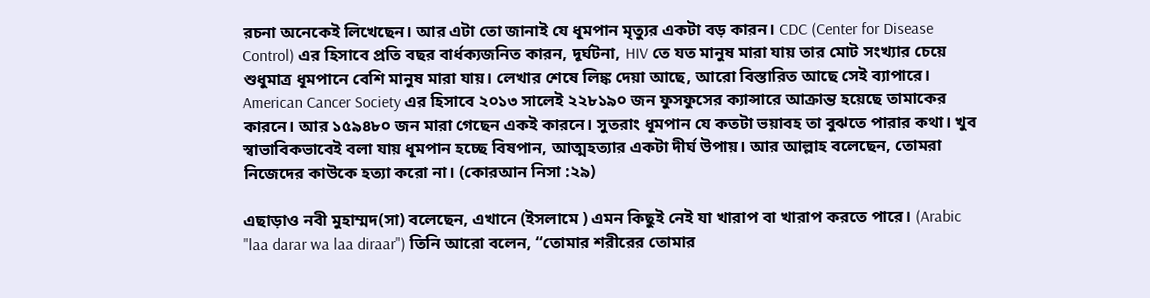রচনা অনেকেই লিখেছেন। আর এটা তো জানাই যে ধূমপান মৃত্যুর একটা বড় কারন। CDC (Center for Disease Control) এর হিসাবে প্রতি বছর বার্ধক্যজনিত কারন, দূর্ঘটনা, HIV তে যত মানুষ মারা যায় তার মোট সংখ্যার চেয়ে শুধুমাত্র ধূমপানে বেশি মানুষ মারা যায়। লেখার শেষে লিঙ্ক দেয়া আছে, আরো বিস্তারিত আছে সেই ব্যাপারে। American Cancer Society এর হিসাবে ২০১৩ সালেই ২২৮১৯০ জন ফুসফুসের ক্যান্সারে আক্রান্ত হয়েছে তামাকের কারনে। আর ১৫৯৪৮০ জন মারা গেছেন একই কারনে। সুতরাং ধূমপান যে কতটা ভয়াবহ তা বুঝতে পারার কথা। খুব স্বাভাবিকভাবেই বলা যায় ধূমপান হচ্ছে বিষপান, আত্মহত্যার একটা দীর্ঘ উপায়। আর আল্লাহ বলেছেন, তোমরা নিজেদের কাউকে হত্যা করো না। (কোরআন নিসা :২৯)

এছাড়াও নবী মুহাম্মদ(সা) বলেছেন, এখানে (ইসলামে ) এমন কিছুই নেই যা খারাপ বা খারাপ করতে পারে। (Arabic "laa darar wa laa diraar") তিনি আরো বলেন, “তোমার শরীরের তোমার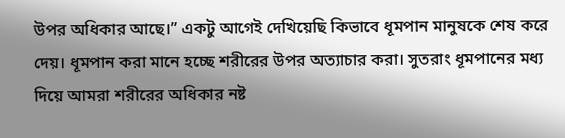উপর অধিকার আছে।” একটু আগেই দেখিয়েছি কিভাবে ধূমপান মানুষকে শেষ করে দেয়। ধূমপান করা মানে হচ্ছে শরীরের উপর অত্যাচার করা। সুতরাং ধূমপানের মধ্য দিয়ে আমরা শরীরের অধিকার নষ্ট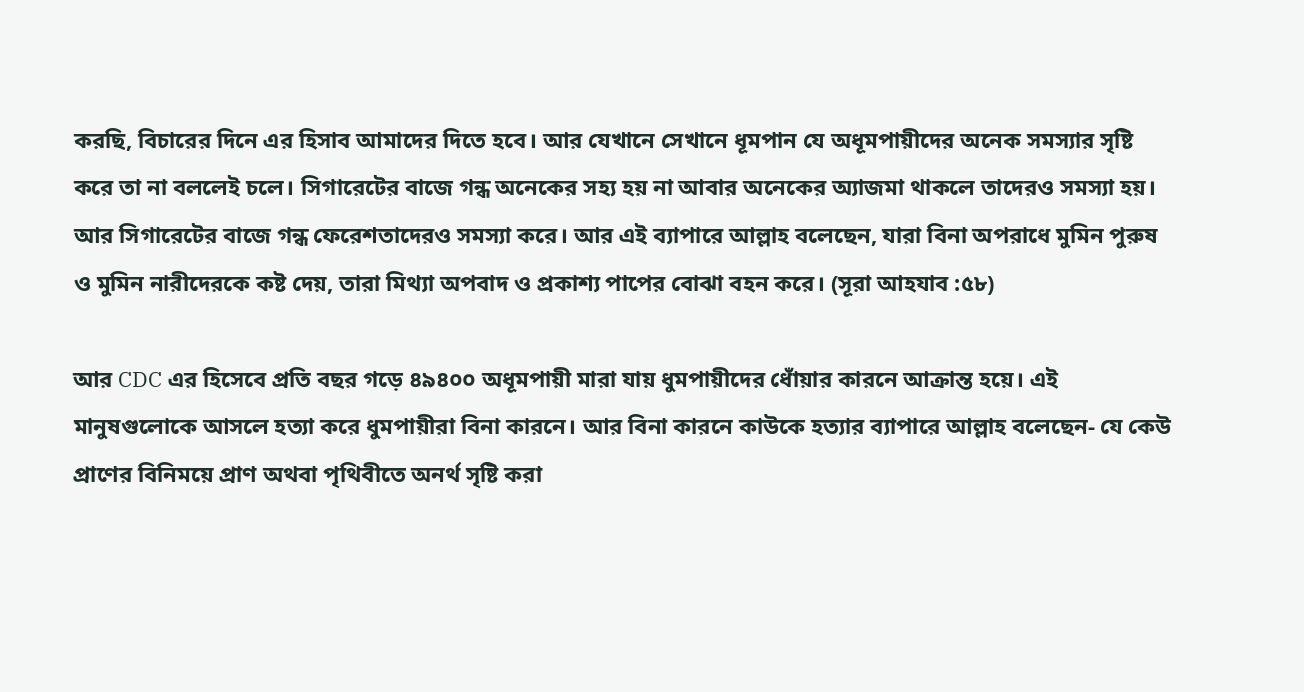করছি, বিচারের দিনে এর হিসাব আমাদের দিতে হবে। আর যেখানে সেখানে ধূমপান যে অধূমপায়ীদের অনেক সমস্যার সৃষ্টি করে তা না বললেই চলে। সিগারেটের বাজে গন্ধ অনেকের সহ্য হয় না আবার অনেকের অ্যাজমা থাকলে তাদেরও সমস্যা হয়। আর সিগারেটের বাজে গন্ধ ফেরেশতাদেরও সমস্যা করে। আর এই ব্যাপারে আল্লাহ বলেছেন, যারা বিনা অপরাধে মুমিন পুরুষ ও মুমিন নারীদেরকে কষ্ট দেয়, তারা মিথ্যা অপবাদ ও প্রকাশ্য পাপের বোঝা বহন করে। (সূরা আহযাব :৫৮)

আর CDC এর হিসেবে প্রতি বছর গড়ে ৪৯৪০০ অধূমপায়ী মারা যায় ধুমপায়ীদের ধোঁয়ার কারনে আক্রান্ত হয়ে। এই মানুষগুলোকে আসলে হত্যা করে ধুমপায়ীরা বিনা কারনে। আর বিনা কারনে কাউকে হত্যার ব্যাপারে আল্লাহ বলেছেন- যে কেউ প্রাণের বিনিময়ে প্রাণ অথবা পৃথিবীতে অনর্থ সৃষ্টি করা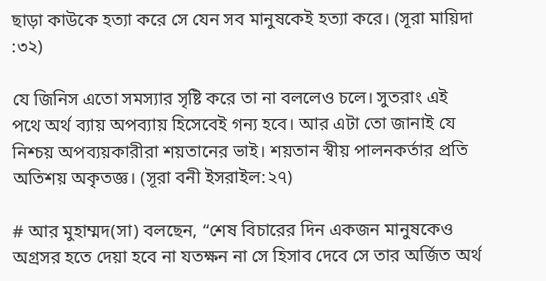ছাড়া কাউকে হত্যা করে সে যেন সব মানুষকেই হত্যা করে। (সূরা মায়িদা :৩২)

যে জিনিস এতো সমস্যার সৃষ্টি করে তা না বললেও চলে। সুতরাং এই পথে অর্থ ব্যায় অপব্যায় হিসেবেই গন্য হবে। আর এটা তো জানাই যে নিশ্চয় অপব্যয়কারীরা শয়তানের ভাই। শয়তান স্বীয় পালনকর্তার প্রতি অতিশয় অকৃতজ্ঞ। (সূরা বনী ইসরাইল:২৭)

# আর মুহাম্মদ(সা) বলছেন, “শেষ বিচারের দিন একজন মানুষকেও অগ্রসর হতে দেয়া হবে না যতক্ষন না সে হিসাব দেবে সে তার অর্জিত অর্থ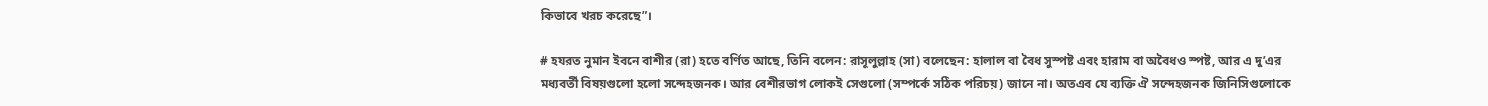কিভাবে খরচ করেছে”।

# হযরত নুমান ইবনে বাশীর (রা) হতে বর্ণিত আছে, তিনি বলেন: রাসূলুল্লাহ (সা) বলেছেন: হালাল বা বৈধ সুস্পষ্ট এবং হারাম বা অবৈধও স্পষ্ট, আর এ দু’এর মধ্যবর্তী বিষয়গুলো হলো সন্দেহজনক। আর বেশীরভাগ লোকই সেগুলো (সম্পর্কে সঠিক পরিচয়) জানে না। অতএব যে ব্যক্তি ঐ সন্দেহজনক জিনিসিগুলোকে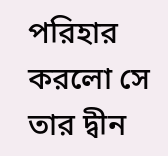পরিহার করলো সে তার দ্বীন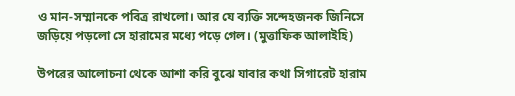ও মান-সম্মানকে পবিত্র রাখলো। আর যে ব্যক্তি সন্দেহজনক জিনিসে জড়িয়ে পড়লো সে হারামের মধ্যে পড়ে গেল। (মুত্তাফিক আলাইহি)

উপরের আলোচনা থেকে আশা করি বুঝে যাবার কথা সিগারেট হারাম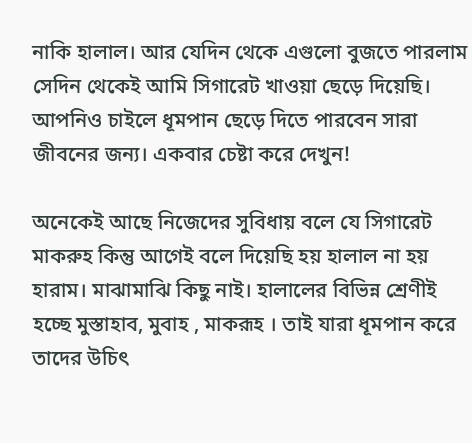নাকি হালাল। আর যেদিন থেকে এগুলো বুজতে পারলাম সেদিন থেকেই আমি সিগারেট খাওয়া ছেড়ে দিয়েছি। আপনিও চাইলে ধূমপান ছেড়ে দিতে পারবেন সারা জীবনের জন্য। একবার চেষ্টা করে দেখুন!

অনেকেই আছে নিজেদের সুবিধায় বলে যে সিগারেট মাকরুহ কিন্তু আগেই বলে দিয়েছি হয় হালাল না হয় হারাম। মাঝামাঝি কিছু নাই। হালালের বিভিন্ন শ্রেণীই হচ্ছে মুস্তাহাব, মুবাহ , মাকরূহ । তাই যারা ধূমপান করে তাদের উচিৎ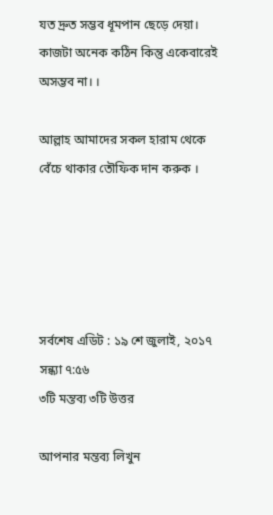যত দ্রুত সম্ভব ধূমপান ছেড়ে দেয়া। কাজটা অনেক কঠিন কিন্তু একেবারেই অসম্ভব না। ।

আল্লাহ আমাদের সকল হারাম থেকে বেঁচে থাকার তৌফিক দান করুক ।





সর্বশেষ এডিট : ১৯ শে জুলাই, ২০১৭ সন্ধ্যা ৭:৫৬
৩টি মন্তব্য ৩টি উত্তর

আপনার মন্তব্য লিখুন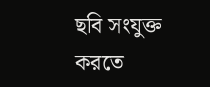ছবি সংযুক্ত করতে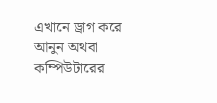এখানে ড্রাগ করে আনুন অথবা কম্পিউটারের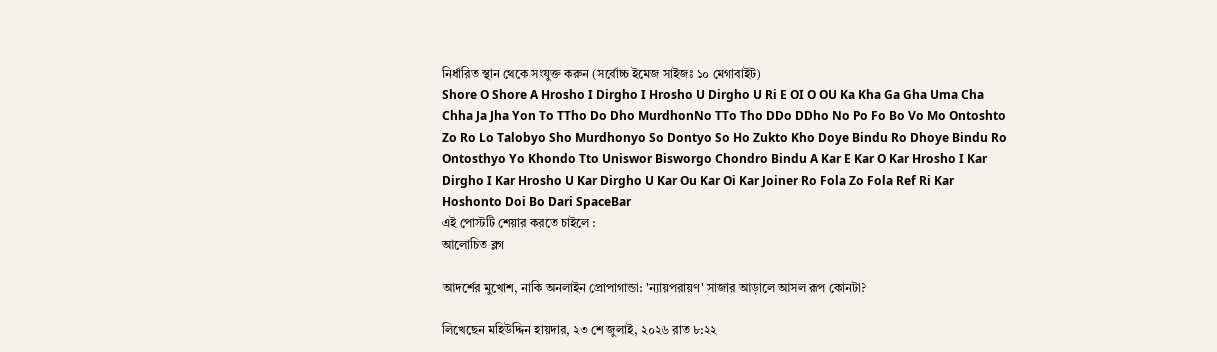নির্ধারিত স্থান থেকে সংযুক্ত করুন (সর্বোচ্চ ইমেজ সাইজঃ ১০ মেগাবাইট)
Shore O Shore A Hrosho I Dirgho I Hrosho U Dirgho U Ri E OI O OU Ka Kha Ga Gha Uma Cha Chha Ja Jha Yon To TTho Do Dho MurdhonNo TTo Tho DDo DDho No Po Fo Bo Vo Mo Ontoshto Zo Ro Lo Talobyo Sho Murdhonyo So Dontyo So Ho Zukto Kho Doye Bindu Ro Dhoye Bindu Ro Ontosthyo Yo Khondo Tto Uniswor Bisworgo Chondro Bindu A Kar E Kar O Kar Hrosho I Kar Dirgho I Kar Hrosho U Kar Dirgho U Kar Ou Kar Oi Kar Joiner Ro Fola Zo Fola Ref Ri Kar Hoshonto Doi Bo Dari SpaceBar
এই পোস্টটি শেয়ার করতে চাইলে :
আলোচিত ব্লগ

আদর্শের মুখোশ, নাকি অনলাইন প্রোপাগান্ডা: 'ন্যায়পরায়ণ' সাজার আড়ালে আসল রূপ কোনটা?

লিখেছেন মহিউদ্দিন হায়দার, ২৩ শে জুলাই, ২০২৬ রাত ৮:২২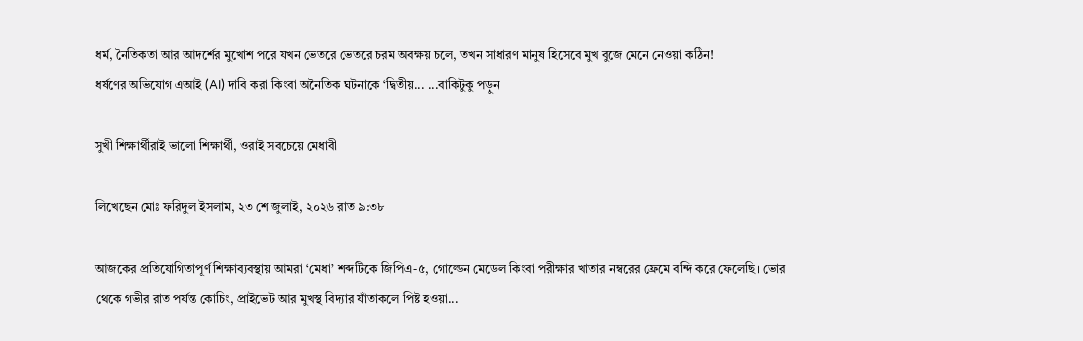ধর্ম, নৈতিকতা আর আদর্শের মুখোশ পরে যখন ভেতরে ভেতরে চরম অবক্ষয় চলে, তখন সাধারণ মানুষ হিসেবে মুখ বুজে মেনে নেওয়া কঠিন!
ধর্ষণের অভিযোগ এআই (AI) দাবি করা কিংবা অনৈতিক ঘটনাকে ‘দ্বিতীয়... ...বাকিটুকু পড়ুন

সুখী শিক্ষার্থীরাই ভালো শিক্ষার্থী, ওরাই সবচেয়ে মেধাবী

লিখেছেন মোঃ ফরিদুল ইসলাম, ২৩ শে জুলাই, ২০২৬ রাত ৯:৩৮

আজকের প্রতিযোগিতাপূর্ণ শিক্ষাব্যবস্থায় আমরা ‘মেধা’ শব্দটিকে জিপিএ-৫, গোল্ডেন মেডেল কিংবা পরীক্ষার খাতার নম্বরের ফ্রেমে বন্দি করে ফেলেছি। ভোর থেকে গভীর রাত পর্যন্ত কোচিং, প্রাইভেট আর মুখস্থ বিদ্যার যাঁতাকলে পিষ্ট হওয়া...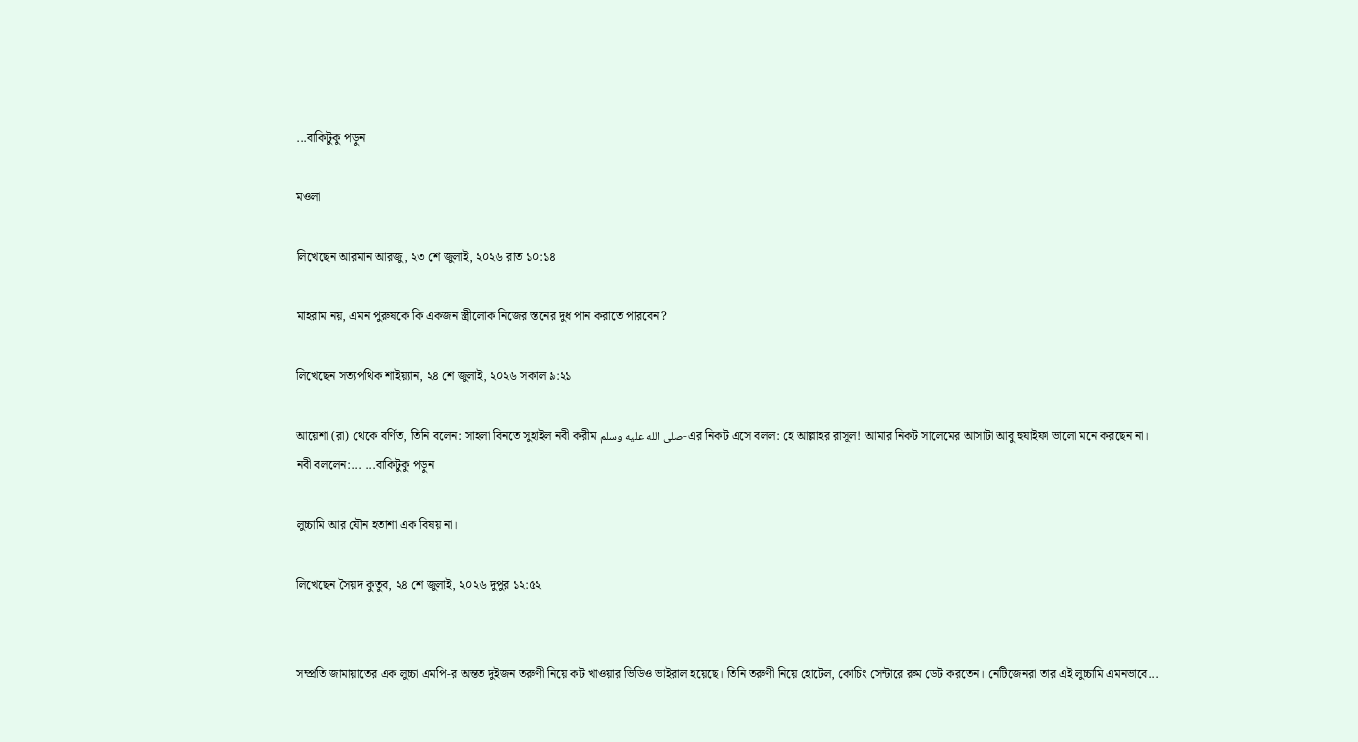...বাকিটুকু পড়ুন

মওলা

লিখেছেন আরমান আরজু, ২৩ শে জুলাই, ২০২৬ রাত ১০:১৪

মাহরাম নয়, এমন পুরুষকে কি একজন স্ত্রীলোক নিজের স্তনের দুধ পান করাতে পারবেন?

লিখেছেন সত্যপথিক শাইয়্যান, ২৪ শে জুলাই, ২০২৬ সকাল ৯:২১

আয়েশা (রা) থেকে বর্ণিত, তিনি বলেন: সাহলা বিনতে সুহাইল নবী করীম صلى الله عليه وسلم-এর নিকট এসে বলল: হে আল্লাহর রাসূল! আমার নিকট সালেমের আসাটা আবু হুযাইফা ভালো মনে করছেন না। নবী বললেন:... ...বাকিটুকু পড়ুন

লুচ্চামি আর যৌন হতাশা এক বিষয় না।

লিখেছেন সৈয়দ কুতুব, ২৪ শে জুলাই, ২০২৬ দুপুর ১২:৫২


সম্প্রতি জামায়াতের এক লুচ্চা এমপি-র অন্তত দুইজন তরুণী নিয়ে কট খাওয়ার ভিডিও ভাইরাল হয়েছে। তিনি তরুণী নিয়ে হোটেল, কোচিং সেন্টারে রুম ডেট করতেন। নেটিজেনরা তার এই লুচ্চামি এমনভাবে...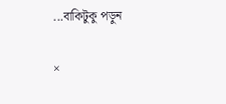...বাকিটুকু পড়ুন

×